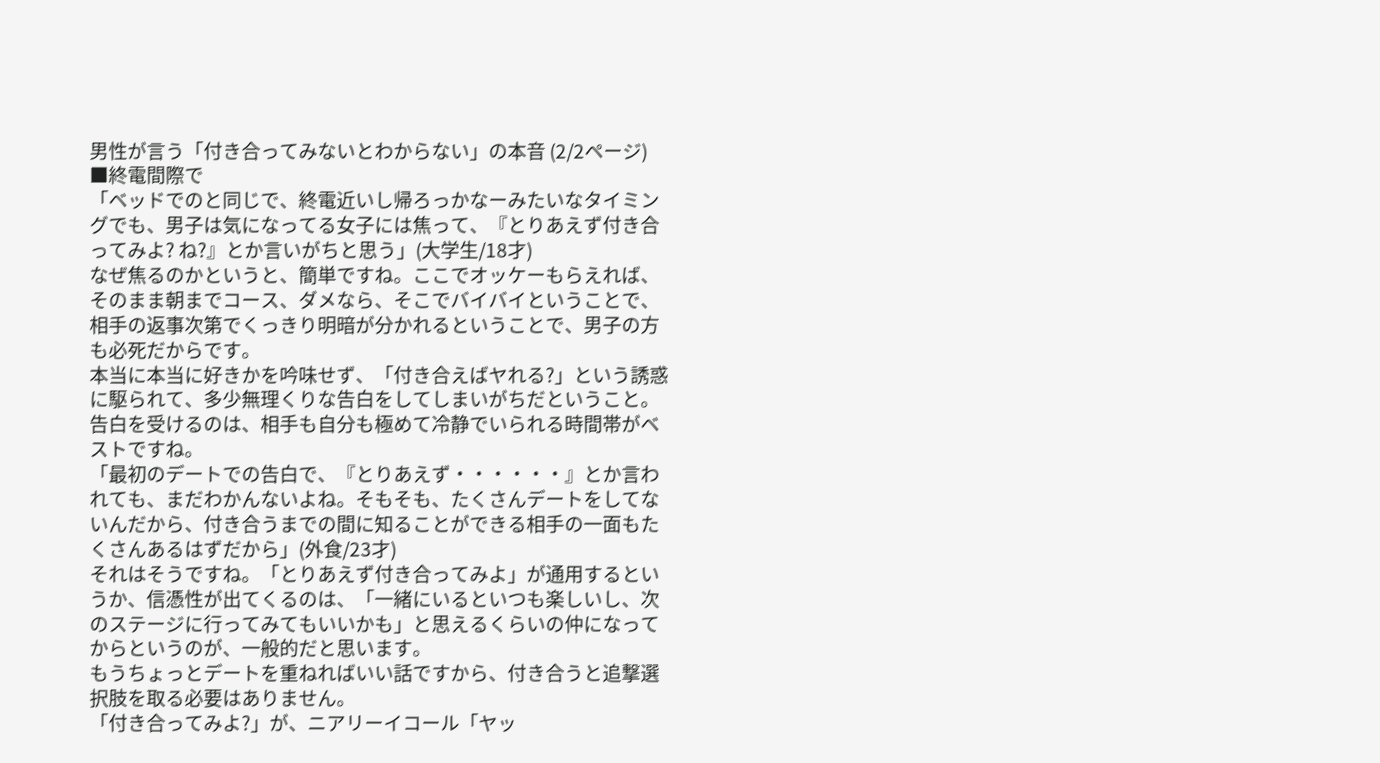男性が言う「付き合ってみないとわからない」の本音 (2/2ページ)
■終電間際で
「ベッドでのと同じで、終電近いし帰ろっかなーみたいなタイミングでも、男子は気になってる女子には焦って、『とりあえず付き合ってみよ? ね?』とか言いがちと思う」(大学生/18才)
なぜ焦るのかというと、簡単ですね。ここでオッケーもらえれば、そのまま朝までコース、ダメなら、そこでバイバイということで、相手の返事次第でくっきり明暗が分かれるということで、男子の方も必死だからです。
本当に本当に好きかを吟味せず、「付き合えばヤれる?」という誘惑に駆られて、多少無理くりな告白をしてしまいがちだということ。
告白を受けるのは、相手も自分も極めて冷静でいられる時間帯がベストですね。
「最初のデートでの告白で、『とりあえず・・・・・・』とか言われても、まだわかんないよね。そもそも、たくさんデートをしてないんだから、付き合うまでの間に知ることができる相手の一面もたくさんあるはずだから」(外食/23才)
それはそうですね。「とりあえず付き合ってみよ」が通用するというか、信憑性が出てくるのは、「一緒にいるといつも楽しいし、次のステージに行ってみてもいいかも」と思えるくらいの仲になってからというのが、一般的だと思います。
もうちょっとデートを重ねればいい話ですから、付き合うと追撃選択肢を取る必要はありません。
「付き合ってみよ?」が、ニアリーイコール「ヤッ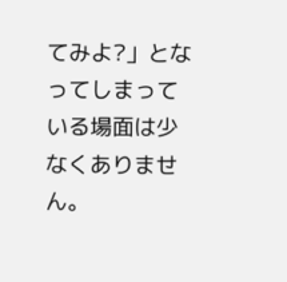てみよ?」となってしまっている場面は少なくありません。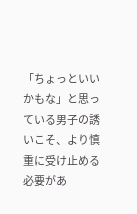「ちょっといいかもな」と思っている男子の誘いこそ、より慎重に受け止める必要があ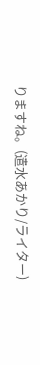りますね。(遣水あかり/ライター)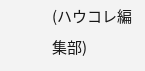(ハウコレ編集部)